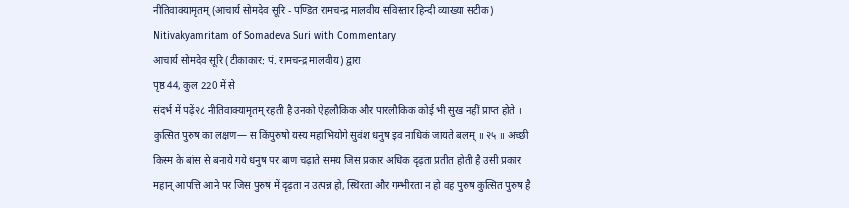नीतिवाक्यामृतम् (आचार्य सोमदेव सूरि - पण्डित रामचन्द्र मालवीय सविस्तार हिन्दी व्याख्या सटीक)
Nitivakyamritam of Somadeva Suri with Commentary
आचार्य सोमदेव सूरि (टीकाकार: पं. रामचन्द्र मालवीय) द्वारा
पृष्ठ 44, कुल 220 में से
संदर्भ में पढ़ें२८ नीतिवाक्यामृतम् रहती है उनको ऐहलौकिक और पारलौकिक कोई भी सुख नहीं प्राप्त होते । कुत्सित पुरुष का लक्षण— स किंपुरुषो यस्य महाभियोगे सुवंश धनुष इव नाधिकं जायते बलम् ॥ २५ ॥ अच्छी किस्म के बांस से बनाये गये धनुष पर बाण चढ़ाते समय जिस प्रकार अधिक दृढ़ता प्रतीत होती है उसी प्रकार महान् आपत्ति आने पर जिस पुरुष में दृढ़ता न उत्पन्न हो, स्थिरता और गम्भीरता न हो वह पुरुष कुत्सित पुरुष है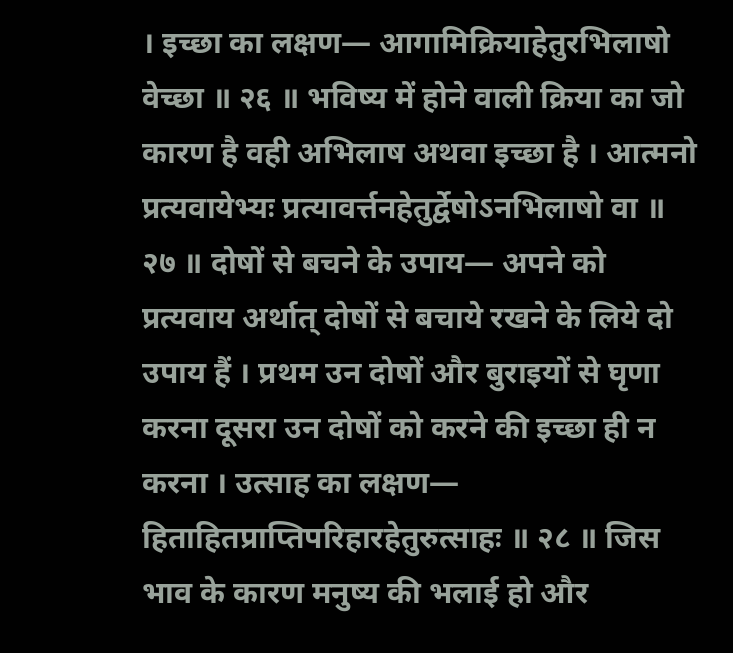। इच्छा का लक्षण— आगामिक्रियाहेतुरभिलाषो वेच्छा ॥ २६ ॥ भविष्य में होने वाली क्रिया का जो कारण है वही अभिलाष अथवा इच्छा है । आत्मनो प्रत्यवायेभ्यः प्रत्यावर्त्तनहेतुर्द्वेषोऽनभिलाषो वा ॥ २७ ॥ दोषों से बचने के उपाय— अपने को प्रत्यवाय अर्थात् दोषों से बचाये रखने के लिये दो उपाय हैं । प्रथम उन दोषों और बुराइयों से घृणा करना दूसरा उन दोषों को करने की इच्छा ही न करना । उत्साह का लक्षण— हिताहितप्राप्तिपरिहारहेतुरुत्साहः ॥ २८ ॥ जिस भाव के कारण मनुष्य की भलाई हो और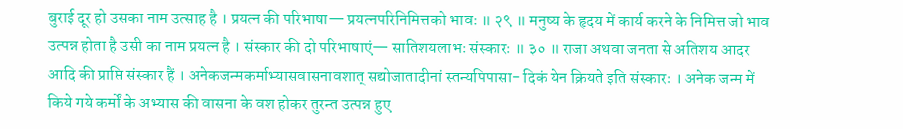बुराई दूर हो उसका नाम उत्साह है । प्रयत्न की परिभाषा— प्रयत्नपरिनिमित्तको भावः ॥ २९ ॥ मनुष्य के हृदय में कार्य करने के निमित्त जो भाव उत्पन्न होता है उसी का नाम प्रयत्न है । संस्कार की दो परिभाषाएं— सातिशयलाभः संस्कारः ॥ ३० ॥ राजा अथवा जनता से अतिशय आदर आदि की प्राप्ति संस्कार हैं । अनेकजन्मकर्माभ्यासवासनावशात् सद्योजातादीनां स्तन्यपिपासा- दिकं येन क्रियते इति संस्कारः । अनेक जन्म में किये गये कर्मों के अभ्यास की वासना के वश होकर तुरन्त उत्पन्न हुए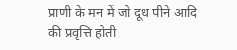प्राणी के मन में जो दूध पीने आदि की प्रवृत्ति होती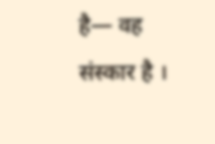है— वह संस्कार है ।